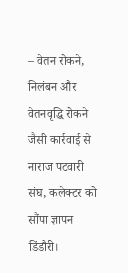– वेतन रोकने, निलंबन और वेतनवृद्धि रोकने जैसी कार्रवाई से नाराज पटवारी संघ, कलेक्टर को सौंपा ज्ञापन
डिंडौरी।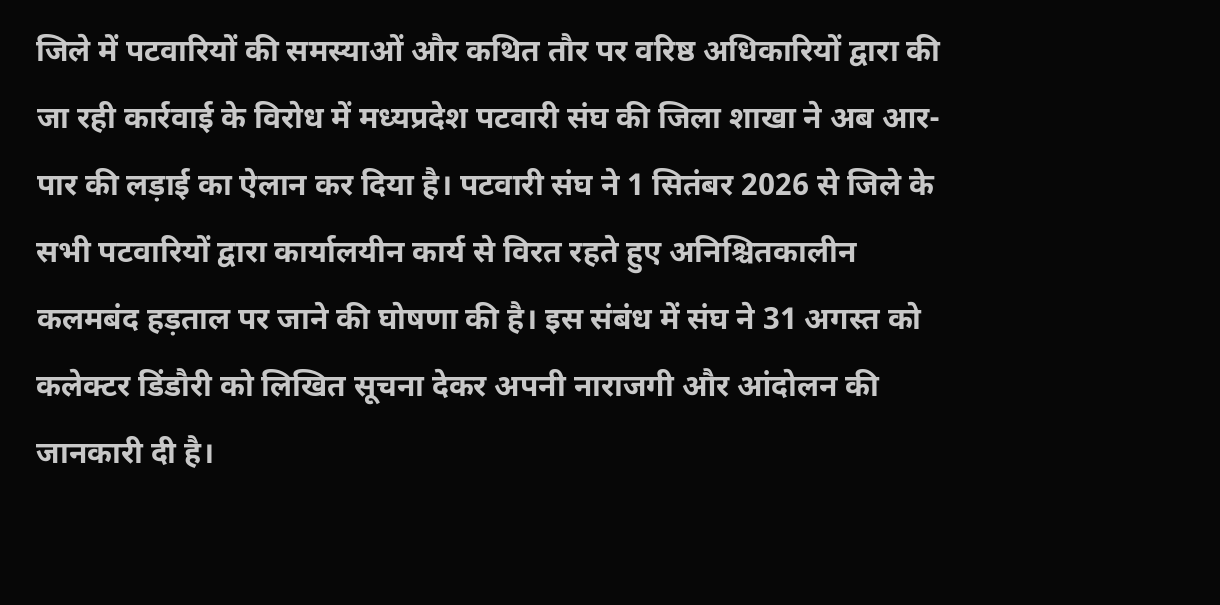जिले में पटवारियों की समस्याओं और कथित तौर पर वरिष्ठ अधिकारियों द्वारा की जा रही कार्रवाई के विरोध में मध्यप्रदेश पटवारी संघ की जिला शाखा ने अब आर-पार की लड़ाई का ऐलान कर दिया है। पटवारी संघ ने 1 सितंबर 2026 से जिले के सभी पटवारियों द्वारा कार्यालयीन कार्य से विरत रहते हुए अनिश्चितकालीन कलमबंद हड़ताल पर जाने की घोषणा की है। इस संबंध में संघ ने 31 अगस्त को कलेक्टर डिंडौरी को लिखित सूचना देकर अपनी नाराजगी और आंदोलन की जानकारी दी है।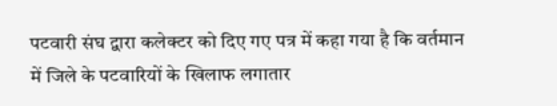पटवारी संघ द्वारा कलेक्टर को दिए गए पत्र में कहा गया है कि वर्तमान में जिले के पटवारियों के खिलाफ लगातार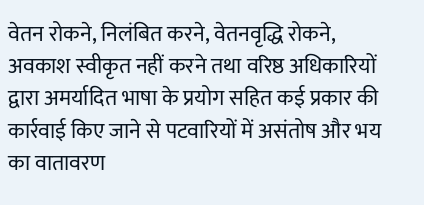वेतन रोकने, निलंबित करने, वेतनवृद्धि रोकने, अवकाश स्वीकृत नहीं करने तथा वरिष्ठ अधिकारियों द्वारा अमर्यादित भाषा के प्रयोग सहित कई प्रकार की कार्रवाई किए जाने से पटवारियों में असंतोष और भय का वातावरण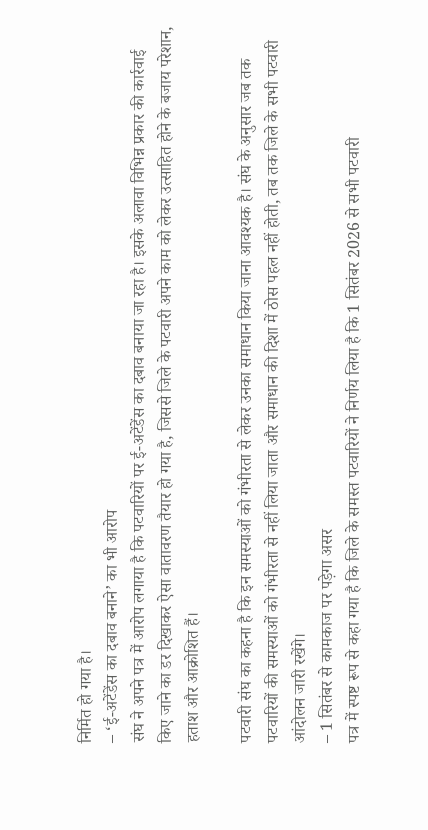निर्मित हो गया है।
– ‘ई-अटेंडेंस का दबाव बनाने’ का भी आरोप
संघ ने अपने पत्र में आरोप लगाया है कि पटवारियों पर ई-अटेंडेंस का दबाव बनाया जा रहा है। इसके अलावा विभिन्न प्रकार की कार्रवाई किए जाने का डर दिखाकर ऐसा वातावरण तैयार हो गया है, जिससे जिले के पटवारी अपने काम को लेकर उत्साहित होने के बजाय परेशान, हताश और आक्रोशित हैं।

पटवारी संघ का कहना है कि इन समस्याओं को गंभीरता से लेकर उनका समाधान किया जाना आवश्यक है। संघ के अनुसार जब तक पटवारियों की समस्याओं को गंभीरता से नहीं लिया जाता और समाधान की दिशा में ठोस पहल नहीं होती, तब तक जिले के सभी पटवारी आंदोलन जारी रखेंगे।
– 1 सितंबर से कामकाज पर पड़ेगा असर
पत्र में स्पष्ट रूप से कहा गया है कि जिले के समस्त पटवारियों ने निर्णय लिया है कि 1 सितंबर 2026 से सभी पटवारी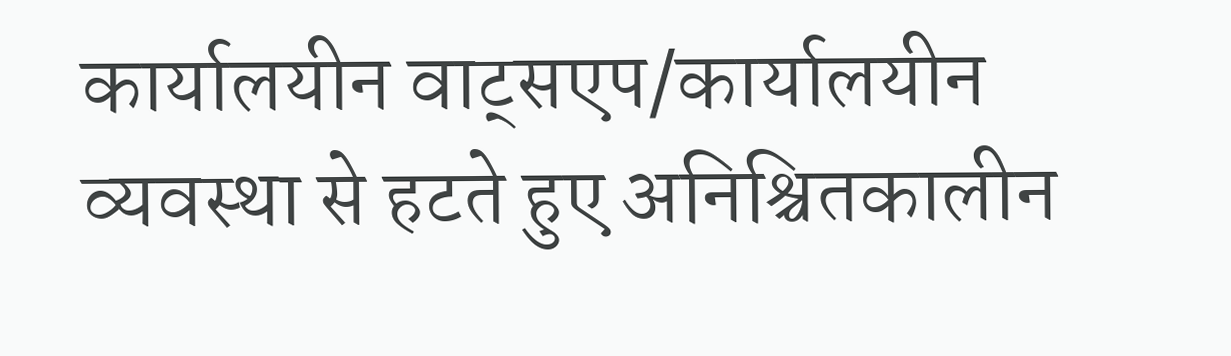कार्यालयीन वाट्सएप/कार्यालयीन व्यवस्था से हटते हुए अनिश्चितकालीन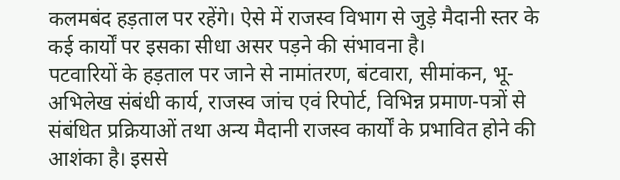कलमबंद हड़ताल पर रहेंगे। ऐसे में राजस्व विभाग से जुड़े मैदानी स्तर के कई कार्यों पर इसका सीधा असर पड़ने की संभावना है।
पटवारियों के हड़ताल पर जाने से नामांतरण, बंटवारा, सीमांकन, भू-अभिलेख संबंधी कार्य, राजस्व जांच एवं रिपोर्ट, विभिन्न प्रमाण-पत्रों से संबंधित प्रक्रियाओं तथा अन्य मैदानी राजस्व कार्यों के प्रभावित होने की आशंका है। इससे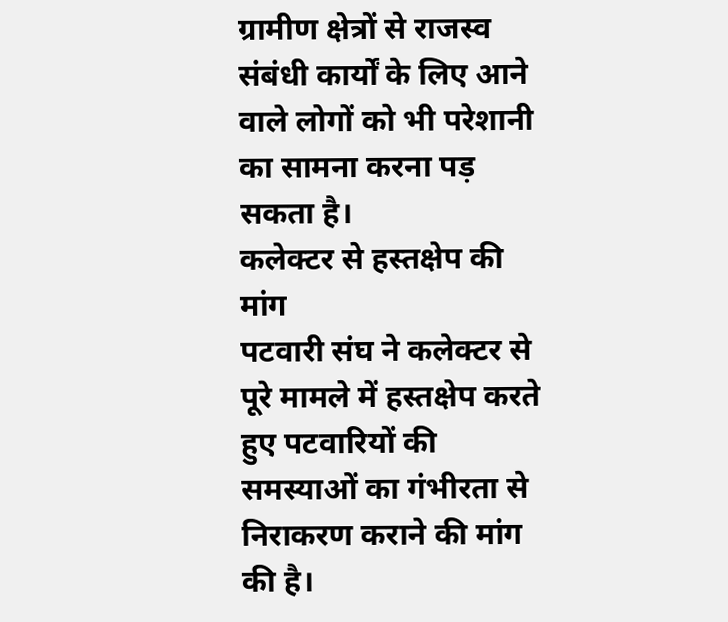ग्रामीण क्षेत्रों से राजस्व संबंधी कार्यों के लिए आने वाले लोगों को भी परेशानी का सामना करना पड़ सकता है।
कलेक्टर से हस्तक्षेप की मांग
पटवारी संघ ने कलेक्टर से पूरे मामले में हस्तक्षेप करते हुए पटवारियों की समस्याओं का गंभीरता से निराकरण कराने की मांग की है।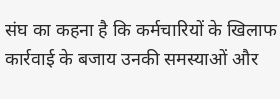संघ का कहना है कि कर्मचारियों के खिलाफ कार्रवाई के बजाय उनकी समस्याओं और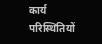कार्य परिस्थितियों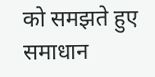को समझते हुए समाधान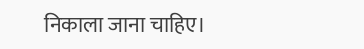निकाला जाना चाहिए।